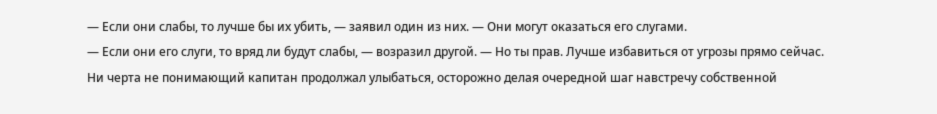— Если они слабы, то лучше бы их убить, — заявил один из них. — Они могут оказаться его слугами.
— Если они его слуги, то вряд ли будут слабы, — возразил другой. — Но ты прав. Лучше избавиться от угрозы прямо сейчас.
Ни черта не понимающий капитан продолжал улыбаться, осторожно делая очередной шаг навстречу собственной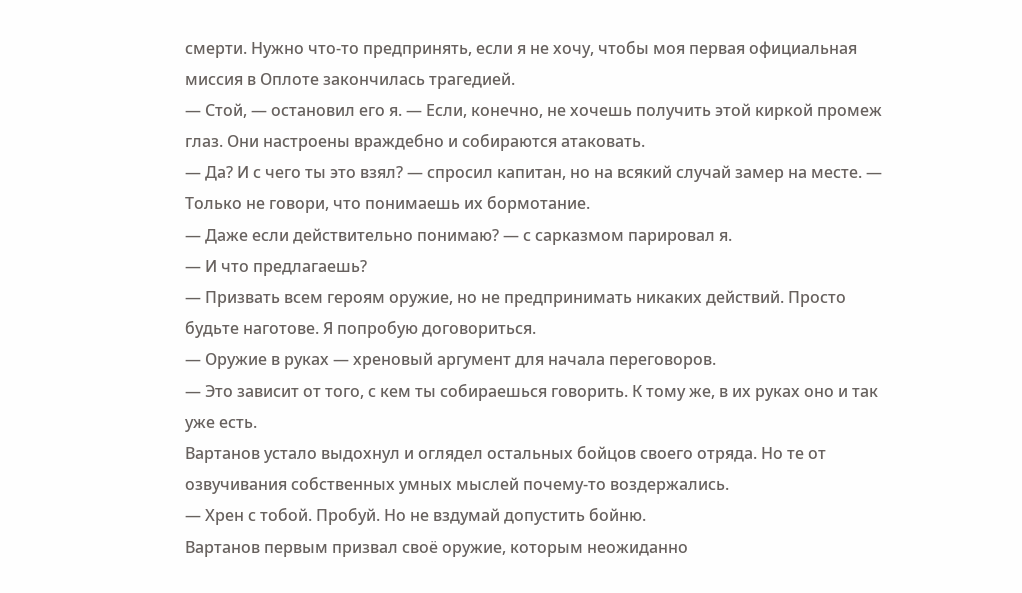смерти. Нужно что-то предпринять, если я не хочу, чтобы моя первая официальная миссия в Оплоте закончилась трагедией.
— Стой, — остановил его я. — Если, конечно, не хочешь получить этой киркой промеж глаз. Они настроены враждебно и собираются атаковать.
— Да? И с чего ты это взял? — спросил капитан, но на всякий случай замер на месте. — Только не говори, что понимаешь их бормотание.
— Даже если действительно понимаю? — с сарказмом парировал я.
— И что предлагаешь?
— Призвать всем героям оружие, но не предпринимать никаких действий. Просто будьте наготове. Я попробую договориться.
— Оружие в руках — хреновый аргумент для начала переговоров.
— Это зависит от того, с кем ты собираешься говорить. К тому же, в их руках оно и так уже есть.
Вартанов устало выдохнул и оглядел остальных бойцов своего отряда. Но те от озвучивания собственных умных мыслей почему-то воздержались.
— Хрен с тобой. Пробуй. Но не вздумай допустить бойню.
Вартанов первым призвал своё оружие, которым неожиданно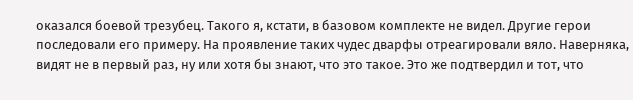оказался боевой трезубец. Такого я, кстати, в базовом комплекте не видел. Другие герои последовали его примеру. На проявление таких чудес дварфы отреагировали вяло. Наверняка, видят не в первый раз, ну или хотя бы знают, что это такое. Это же подтвердил и тот, что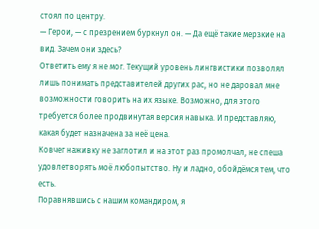стоял по центру.
— Герои, — с презрением буркнул он. — Да ещё такие мерзкие на вид. Зачем они здесь?
Ответить ему я не мог. Текущий уровень лингвистики позволял лишь понимать представителей других рас, но не даровал мне возможности говорить на их языке. Возможно, для этого требуется более продвинутая версия навыка. И представляю, какая будет назначена за неё цена.
Ковчег наживку не заглотил и на этот раз промолчал, не спеша удовлетворять моё любопытство. Ну и ладно, обойдёмся тем, что есть.
Поравнявшись с нашим командиром, я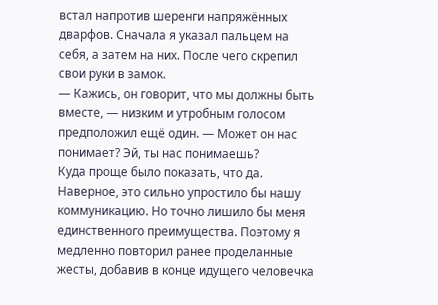встал напротив шеренги напряжённых дварфов. Сначала я указал пальцем на себя, а затем на них. После чего скрепил свои руки в замок.
— Кажись, он говорит, что мы должны быть вместе, — низким и утробным голосом предположил ещё один. — Может он нас понимает? Эй, ты нас понимаешь?
Куда проще было показать, что да. Наверное, это сильно упростило бы нашу коммуникацию. Но точно лишило бы меня единственного преимущества. Поэтому я медленно повторил ранее проделанные жесты, добавив в конце идущего человечка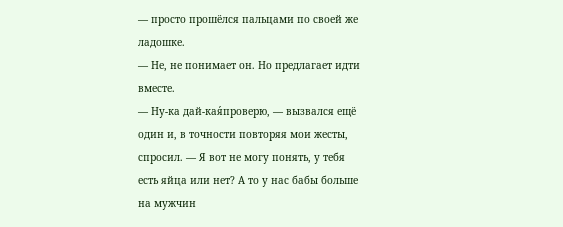— просто прошёлся пальцами по своей же ладошке.
— Не, не понимает он. Но предлагает идти вместе.
— Ну-ка дай-кая́проверю, — вызвался ещё один и, в точности повторяя мои жесты, спросил. — Я вот не могу понять, у тебя есть яйца или нет? А то у нас бабы больше на мужчин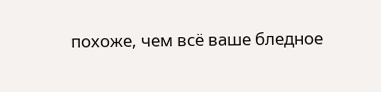похоже, чем всё ваше бледное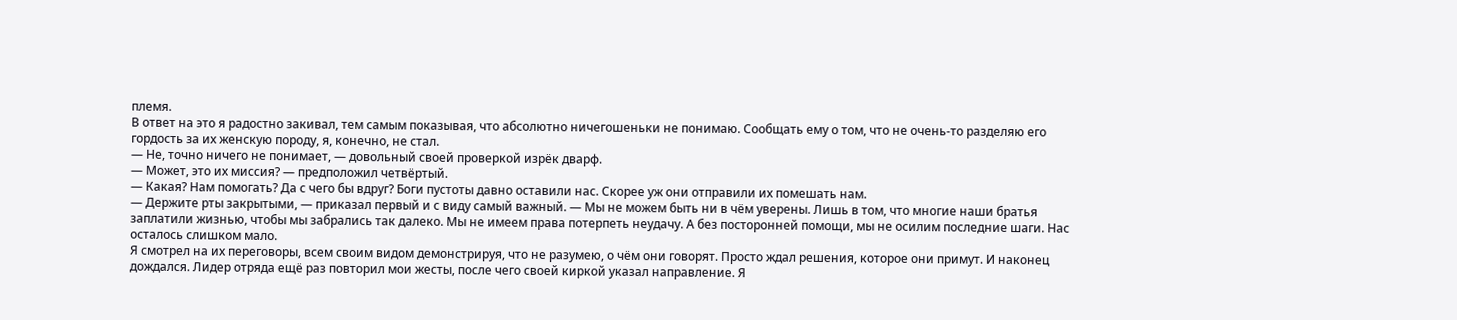племя.
В ответ на это я радостно закивал, тем самым показывая, что абсолютно ничегошеньки не понимаю. Сообщать ему о том, что не очень-то разделяю его гордость за их женскую породу, я, конечно, не стал.
— Не, точно ничего не понимает, — довольный своей проверкой изрёк дварф.
— Может, это их миссия? — предположил четвёртый.
— Какая? Нам помогать? Да с чего бы вдруг? Боги пустоты давно оставили нас. Скорее уж они отправили их помешать нам.
— Держите рты закрытыми, — приказал первый и с виду самый важный. — Мы не можем быть ни в чём уверены. Лишь в том, что многие наши братья заплатили жизнью, чтобы мы забрались так далеко. Мы не имеем права потерпеть неудачу. А без посторонней помощи, мы не осилим последние шаги. Нас осталось слишком мало.
Я смотрел на их переговоры, всем своим видом демонстрируя, что не разумею, о чём они говорят. Просто ждал решения, которое они примут. И наконец дождался. Лидер отряда ещё раз повторил мои жесты, после чего своей киркой указал направление. Я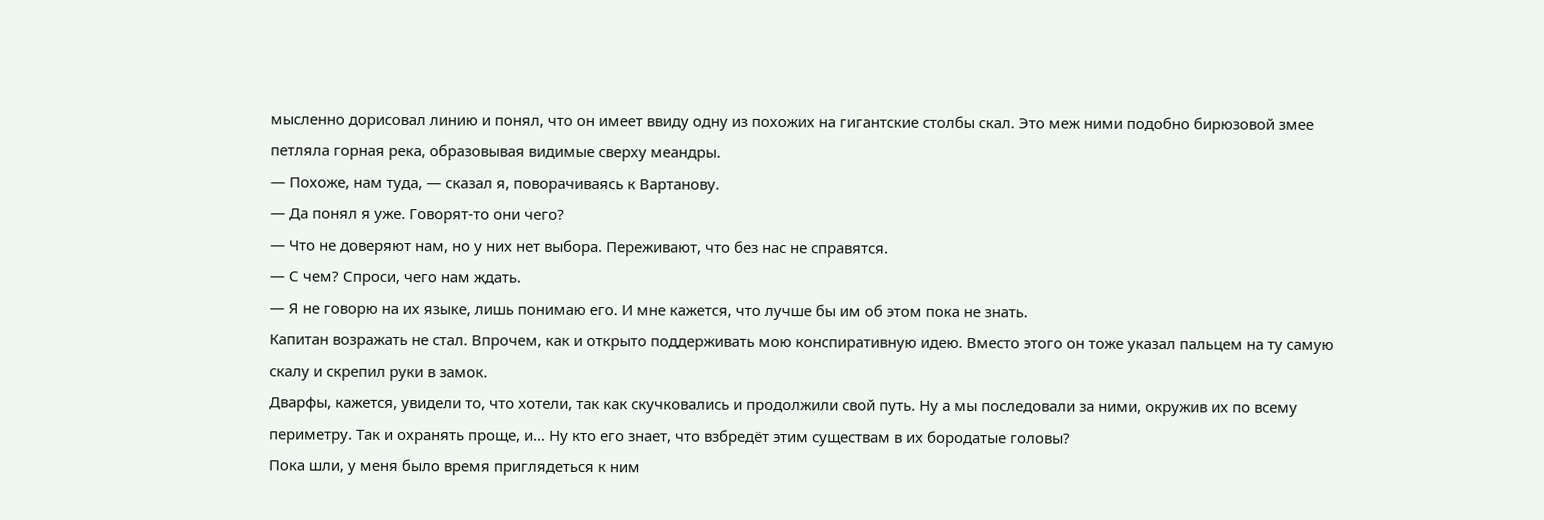мысленно дорисовал линию и понял, что он имеет ввиду одну из похожих на гигантские столбы скал. Это меж ними подобно бирюзовой змее петляла горная река, образовывая видимые сверху меандры.
— Похоже, нам туда, — сказал я, поворачиваясь к Вартанову.
— Да понял я уже. Говорят-то они чего?
— Что не доверяют нам, но у них нет выбора. Переживают, что без нас не справятся.
— С чем? Спроси, чего нам ждать.
— Я не говорю на их языке, лишь понимаю его. И мне кажется, что лучше бы им об этом пока не знать.
Капитан возражать не стал. Впрочем, как и открыто поддерживать мою конспиративную идею. Вместо этого он тоже указал пальцем на ту самую скалу и скрепил руки в замок.
Дварфы, кажется, увидели то, что хотели, так как скучковались и продолжили свой путь. Ну а мы последовали за ними, окружив их по всему периметру. Так и охранять проще, и… Ну кто его знает, что взбредёт этим существам в их бородатые головы?
Пока шли, у меня было время приглядеться к ним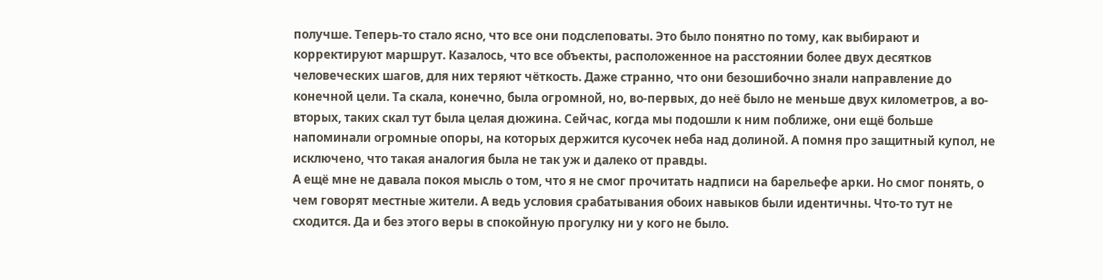получше. Теперь-то стало ясно, что все они подслеповаты. Это было понятно по тому, как выбирают и корректируют маршрут. Казалось, что все объекты, расположенное на расстоянии более двух десятков человеческих шагов, для них теряют чёткость. Даже странно, что они безошибочно знали направление до конечной цели. Та скала, конечно, была огромной, но, во-первых, до неё было не меньше двух километров, а во-вторых, таких скал тут была целая дюжина. Сейчас, когда мы подошли к ним поближе, они ещё больше напоминали огромные опоры, на которых держится кусочек неба над долиной. А помня про защитный купол, не исключено, что такая аналогия была не так уж и далеко от правды.
А ещё мне не давала покоя мысль о том, что я не смог прочитать надписи на барельефе арки. Но смог понять, о чем говорят местные жители. А ведь условия срабатывания обоих навыков были идентичны. Что-то тут не сходится. Да и без этого веры в спокойную прогулку ни у кого не было.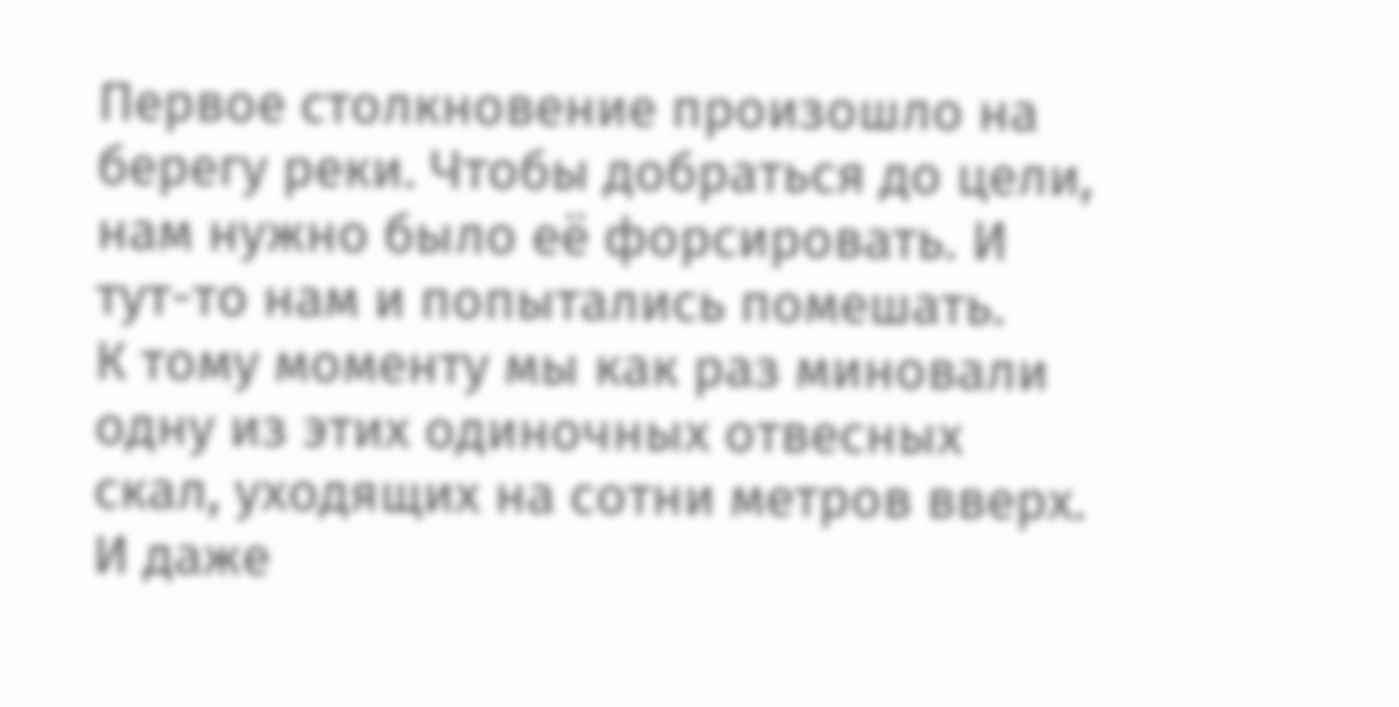Первое столкновение произошло на берегу реки. Чтобы добраться до цели, нам нужно было её форсировать. И тут-то нам и попытались помешать.
К тому моменту мы как раз миновали одну из этих одиночных отвесных скал, уходящих на сотни метров вверх. И даже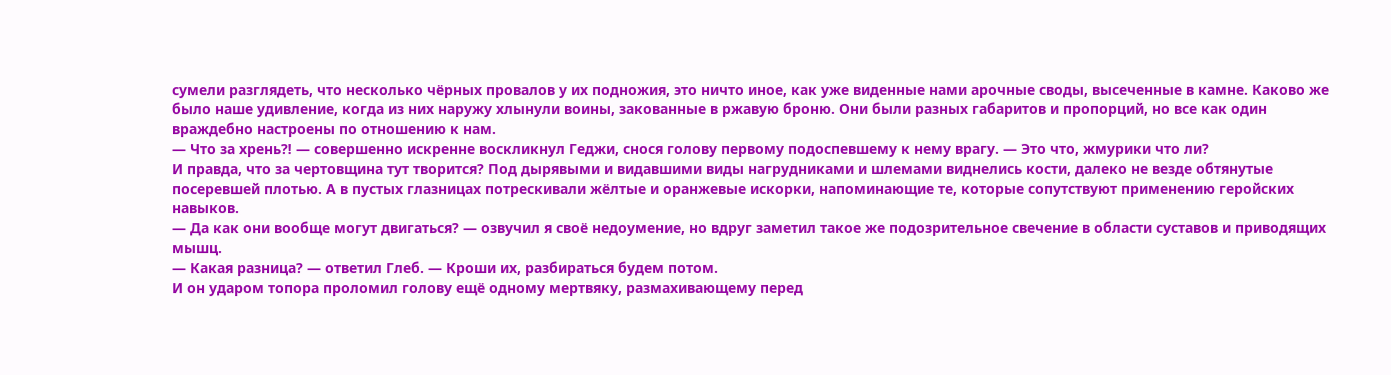сумели разглядеть, что несколько чёрных провалов у их подножия, это ничто иное, как уже виденные нами арочные своды, высеченные в камне. Каково же было наше удивление, когда из них наружу хлынули воины, закованные в ржавую броню. Они были разных габаритов и пропорций, но все как один враждебно настроены по отношению к нам.
— Что за хрень⁈ — совершенно искренне воскликнул Геджи, снося голову первому подоспевшему к нему врагу. — Это что, жмурики что ли?
И правда, что за чертовщина тут творится? Под дырявыми и видавшими виды нагрудниками и шлемами виднелись кости, далеко не везде обтянутые посеревшей плотью. А в пустых глазницах потрескивали жёлтые и оранжевые искорки, напоминающие те, которые сопутствуют применению геройских навыков.
— Да как они вообще могут двигаться? — озвучил я своё недоумение, но вдруг заметил такое же подозрительное свечение в области суставов и приводящих мышц.
— Какая разница? — ответил Глеб. — Кроши их, разбираться будем потом.
И он ударом топора проломил голову ещё одному мертвяку, размахивающему перед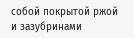собой покрытой ржой и зазубринами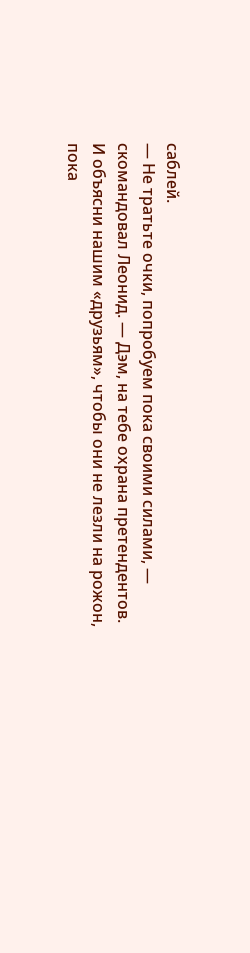саблей.
— Не тратьте очки, попробуем пока своими силами, — скомандовал Леонид. — Дэм, на тебе охрана претендентов. И объясни нашим «друзьям», чтобы они не лезли на рожон, пока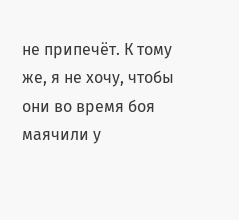не припечёт. К тому же, я не хочу, чтобы они во время боя маячили у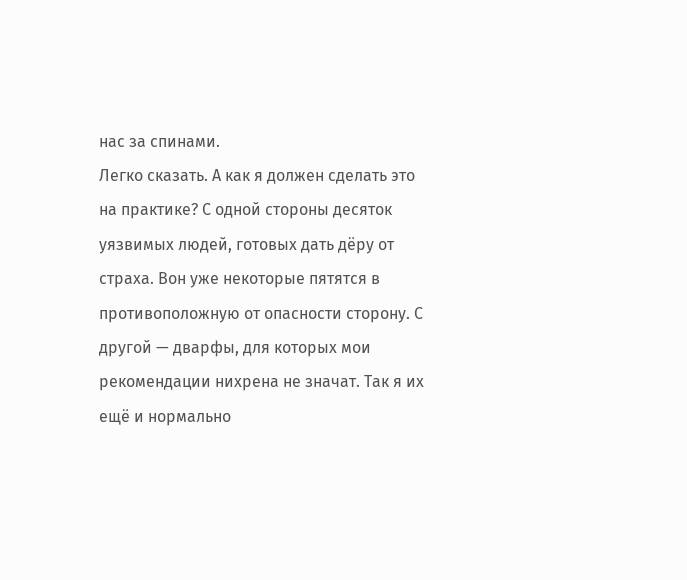нас за спинами.
Легко сказать. А как я должен сделать это на практике? С одной стороны десяток уязвимых людей, готовых дать дёру от страха. Вон уже некоторые пятятся в противоположную от опасности сторону. С другой — дварфы, для которых мои рекомендации нихрена не значат. Так я их ещё и нормально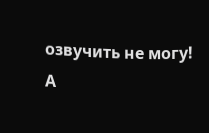озвучить не могу!
А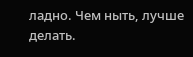ладно. Чем ныть, лучше делать.